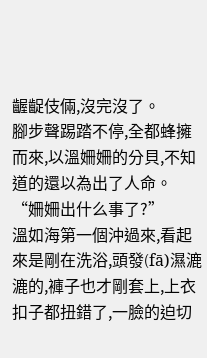齷齪伎倆,沒完沒了。
腳步聲踢踏不停,全都蜂擁而來,以溫姍姍的分貝,不知道的還以為出了人命。
“姍姍出什么事了?”
溫如海第一個沖過來,看起來是剛在洗浴,頭發(fā)濕漉漉的,褲子也才剛套上,上衣扣子都扭錯了,一臉的迫切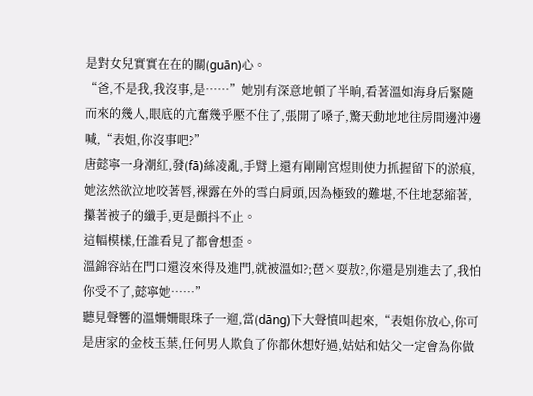是對女兒實實在在的關(guān)心。
“爸,不是我,我沒事,是……”她別有深意地頓了半晌,看著溫如海身后緊隨而來的幾人,眼底的亢奮幾乎壓不住了,張開了嗓子,驚天動地地往房間邊沖邊喊,“表姐,你沒事吧?”
唐懿寧一身潮紅,發(fā)絲凌亂,手臂上還有剛剛宮煜則使力抓握留下的淤痕,她泫然欲泣地咬著唇,裸露在外的雪白肩頭,因為極致的難堪,不住地瑟縮著,攥著被子的纖手,更是顫抖不止。
這幅模樣,任誰看見了都會想歪。
溫錦容站在門口還沒來得及進門,就被溫如?;琶×耍敖?,你還是別進去了,我怕你受不了,懿寧她……”
聽見聲響的溫姍姍眼珠子一遛,當(dāng)下大聲憤叫起來,“表姐你放心,你可是唐家的金枝玉葉,任何男人欺負了你都休想好過,姑姑和姑父一定會為你做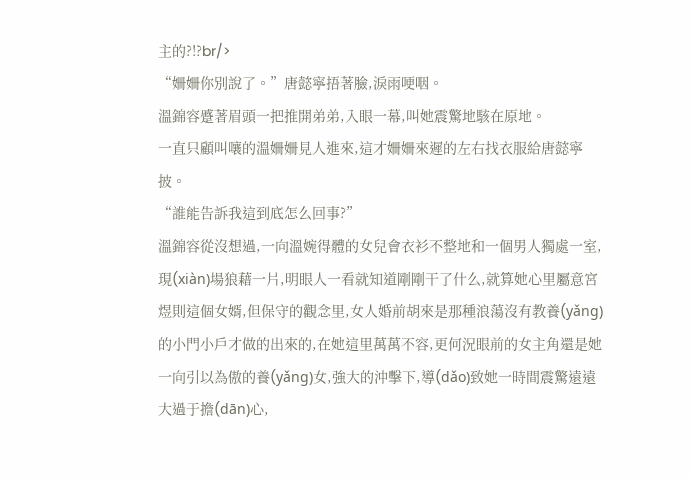主的?!?br/>
“姍姍你別說了。”唐懿寧捂著臉,淚雨哽咽。
溫錦容蹙著眉頭一把推開弟弟,入眼一幕,叫她震驚地駭在原地。
一直只顧叫嚷的溫姍姍見人進來,這才姍姍來遲的左右找衣服給唐懿寧披。
“誰能告訴我這到底怎么回事?”
溫錦容從沒想過,一向溫婉得體的女兒會衣衫不整地和一個男人獨處一室,現(xiàn)場狼藉一片,明眼人一看就知道剛剛干了什么,就算她心里屬意宮煜則這個女婿,但保守的觀念里,女人婚前胡來是那種浪蕩沒有教養(yǎng)的小門小戶才做的出來的,在她這里萬萬不容,更何況眼前的女主角還是她一向引以為傲的養(yǎng)女,強大的沖擊下,導(dǎo)致她一時間震驚遠遠大過于擔(dān)心,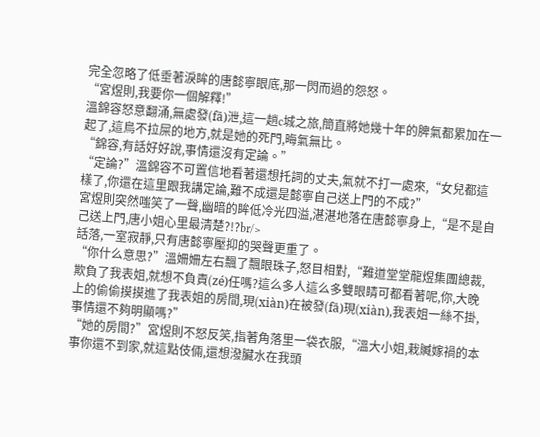完全忽略了低垂著淚眸的唐懿寧眼底,那一閃而過的怨怒。
“宮煜則,我要你一個解釋!”
溫錦容怒意翻涌,無處發(fā)泄,這一趟c城之旅,簡直將她幾十年的脾氣都累加在一起了,這鳥不拉屎的地方,就是她的死門,晦氣無比。
“錦容,有話好好說,事情還沒有定論。”
“定論?”溫錦容不可置信地看著還想托詞的丈夫,氣就不打一處來,“女兒都這樣了,你還在這里跟我講定論,難不成還是懿寧自己送上門的不成?”
宮煜則突然嗤笑了一聲,幽暗的眸低冷光四溢,湛湛地落在唐懿寧身上,“是不是自己送上門,唐小姐心里最清楚?!?br/>
話落,一室寂靜,只有唐懿寧壓抑的哭聲更重了。
“你什么意思?”溫姍姍左右飄了飄眼珠子,怒目相對,“難道堂堂龍煜集團總裁,欺負了我表姐,就想不負責(zé)任嗎?這么多人這么多雙眼睛可都看著呢,你,大晚上的偷偷摸摸進了我表姐的房間,現(xiàn)在被發(fā)現(xiàn),我表姐一絲不掛,事情還不夠明顯嗎?”
“她的房間?”宮煜則不怒反笑,指著角落里一袋衣服,“溫大小姐,栽贓嫁禍的本事你還不到家,就這點伎倆,還想潑臟水在我頭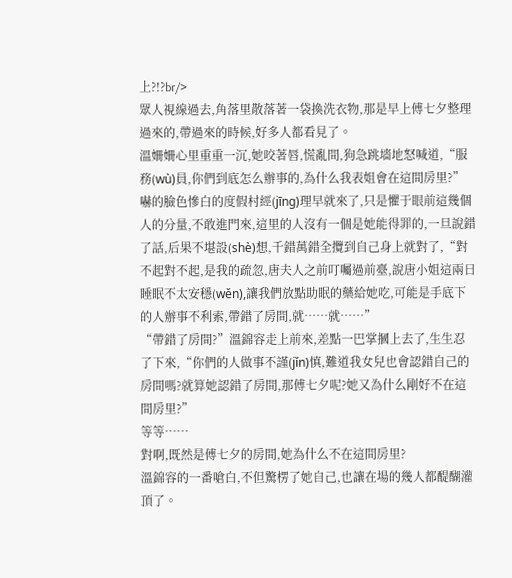上?!?br/>
眾人視線過去,角落里散落著一袋換洗衣物,那是早上傅七夕整理過來的,帶過來的時候,好多人都看見了。
溫姍姍心里重重一沉,她咬著唇,慌亂間,狗急跳墻地怒喊道,“服務(wù)員,你們到底怎么辦事的,為什么我表姐會在這間房里?”
嚇的臉色慘白的度假村經(jīng)理早就來了,只是懼于眼前這幾個人的分量,不敢進門來,這里的人沒有一個是她能得罪的,一旦說錯了話,后果不堪設(shè)想,千錯萬錯全攬到自己身上就對了,“對不起對不起,是我的疏忽,唐夫人之前叮囑過前臺,說唐小姐這兩日睡眠不太安穩(wěn),讓我們放點助眠的藥給她吃,可能是手底下的人辦事不利索,帶錯了房間,就……就……”
“帶錯了房間?”溫錦容走上前來,差點一巴掌摑上去了,生生忍了下來,“你們的人做事不謹(jǐn)慎,難道我女兒也會認錯自己的房間嗎?就算她認錯了房間,那傅七夕呢?她又為什么剛好不在這間房里?”
等等……
對啊,既然是傅七夕的房間,她為什么不在這間房里?
溫錦容的一番嗆白,不但驚楞了她自己,也讓在場的幾人都醍醐灌頂了。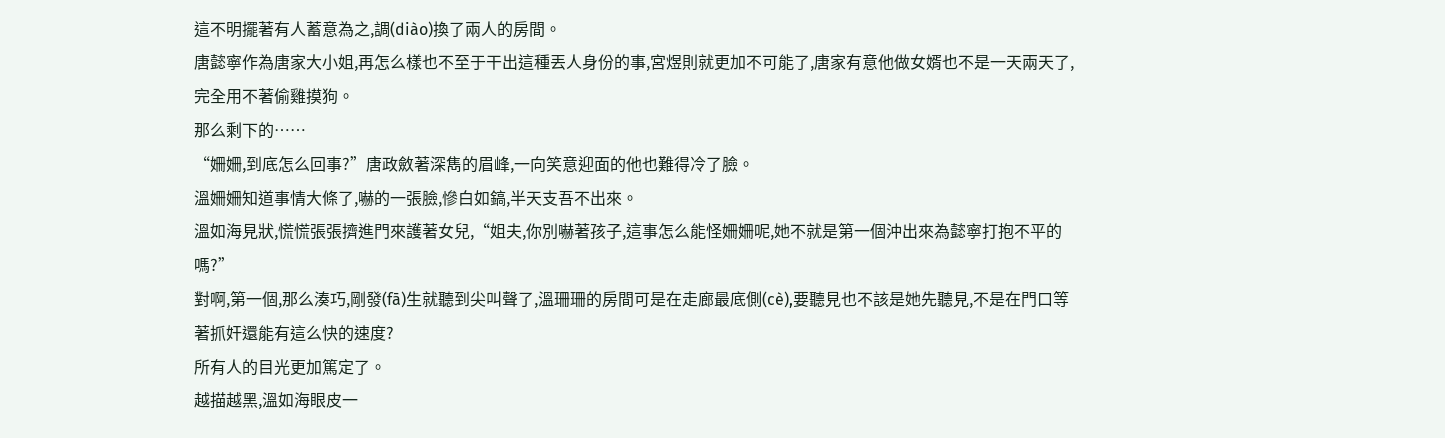這不明擺著有人蓄意為之,調(diào)換了兩人的房間。
唐懿寧作為唐家大小姐,再怎么樣也不至于干出這種丟人身份的事,宮煜則就更加不可能了,唐家有意他做女婿也不是一天兩天了,完全用不著偷雞摸狗。
那么剩下的……
“姍姍,到底怎么回事?”唐政斂著深雋的眉峰,一向笑意迎面的他也難得冷了臉。
溫姍姍知道事情大條了,嚇的一張臉,慘白如鎬,半天支吾不出來。
溫如海見狀,慌慌張張擠進門來護著女兒,“姐夫,你別嚇著孩子,這事怎么能怪姍姍呢,她不就是第一個沖出來為懿寧打抱不平的嗎?”
對啊,第一個,那么湊巧,剛發(fā)生就聽到尖叫聲了,溫珊珊的房間可是在走廊最底側(cè),要聽見也不該是她先聽見,不是在門口等著抓奸還能有這么快的速度?
所有人的目光更加篤定了。
越描越黑,溫如海眼皮一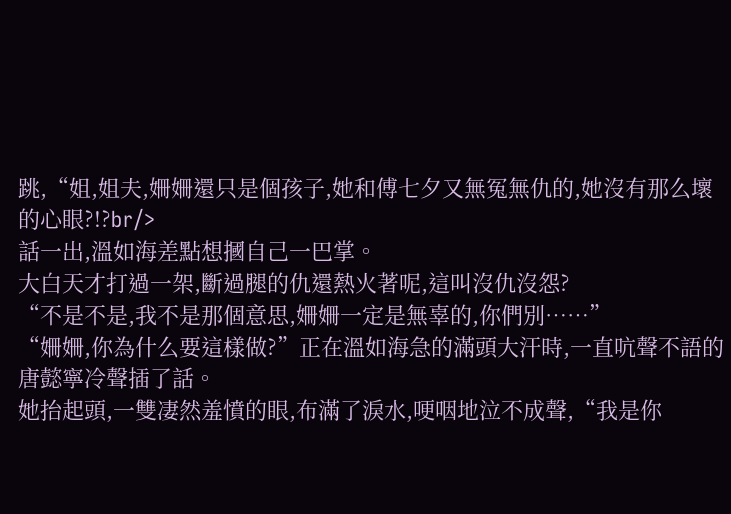跳,“姐,姐夫,姍姍還只是個孩子,她和傅七夕又無冤無仇的,她沒有那么壞的心眼?!?br/>
話一出,溫如海差點想摑自己一巴掌。
大白天才打過一架,斷過腿的仇還熱火著呢,這叫沒仇沒怨?
“不是不是,我不是那個意思,姍姍一定是無辜的,你們別……”
“姍姍,你為什么要這樣做?”正在溫如海急的滿頭大汗時,一直吭聲不語的唐懿寧冷聲插了話。
她抬起頭,一雙凄然羞憤的眼,布滿了淚水,哽咽地泣不成聲,“我是你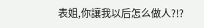表姐,你讓我以后怎么做人?!?